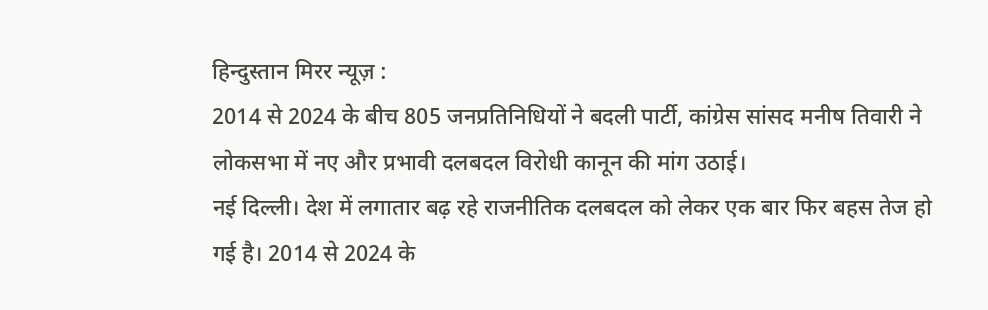हिन्दुस्तान मिरर न्यूज़ :
2014 से 2024 के बीच 805 जनप्रतिनिधियों ने बदली पार्टी, कांग्रेस सांसद मनीष तिवारी ने लोकसभा में नए और प्रभावी दलबदल विरोधी कानून की मांग उठाई।
नई दिल्ली। देश में लगातार बढ़ रहे राजनीतिक दलबदल को लेकर एक बार फिर बहस तेज हो गई है। 2014 से 2024 के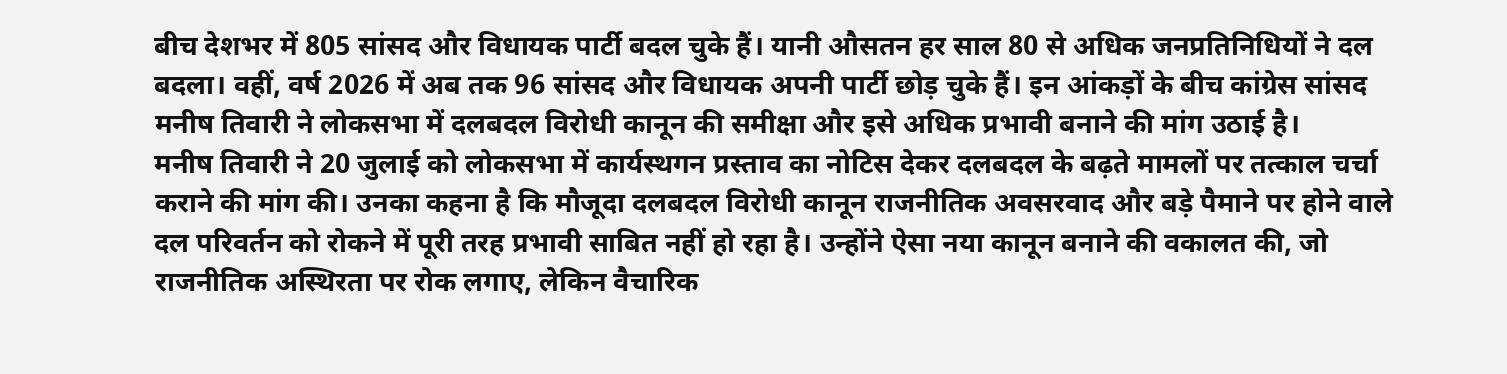बीच देशभर में 805 सांसद और विधायक पार्टी बदल चुके हैं। यानी औसतन हर साल 80 से अधिक जनप्रतिनिधियों ने दल बदला। वहीं, वर्ष 2026 में अब तक 96 सांसद और विधायक अपनी पार्टी छोड़ चुके हैं। इन आंकड़ों के बीच कांग्रेस सांसद मनीष तिवारी ने लोकसभा में दलबदल विरोधी कानून की समीक्षा और इसे अधिक प्रभावी बनाने की मांग उठाई है।
मनीष तिवारी ने 20 जुलाई को लोकसभा में कार्यस्थगन प्रस्ताव का नोटिस देकर दलबदल के बढ़ते मामलों पर तत्काल चर्चा कराने की मांग की। उनका कहना है कि मौजूदा दलबदल विरोधी कानून राजनीतिक अवसरवाद और बड़े पैमाने पर होने वाले दल परिवर्तन को रोकने में पूरी तरह प्रभावी साबित नहीं हो रहा है। उन्होंने ऐसा नया कानून बनाने की वकालत की, जो राजनीतिक अस्थिरता पर रोक लगाए, लेकिन वैचारिक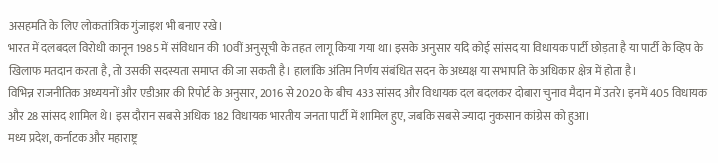असहमति के लिए लोकतांत्रिक गुंजाइश भी बनाए रखे।
भारत में दलबदल विरोधी कानून 1985 में संविधान की 10वीं अनुसूची के तहत लागू किया गया था। इसके अनुसार यदि कोई सांसद या विधायक पार्टी छोड़ता है या पार्टी के व्हिप के खिलाफ मतदान करता है, तो उसकी सदस्यता समाप्त की जा सकती है। हालांकि अंतिम निर्णय संबंधित सदन के अध्यक्ष या सभापति के अधिकार क्षेत्र में होता है।
विभिन्न राजनीतिक अध्ययनों और एडीआर की रिपोर्ट के अनुसार, 2016 से 2020 के बीच 433 सांसद और विधायक दल बदलकर दोबारा चुनाव मैदान में उतरे। इनमें 405 विधायक और 28 सांसद शामिल थे। इस दौरान सबसे अधिक 182 विधायक भारतीय जनता पार्टी में शामिल हुए, जबकि सबसे ज्यादा नुकसान कांग्रेस को हुआ।
मध्य प्रदेश, कर्नाटक और महाराष्ट्र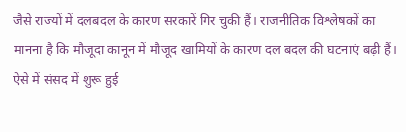जैसे राज्यों में दलबदल के कारण सरकारें गिर चुकी हैं। राजनीतिक विश्लेषकों का मानना है कि मौजूदा कानून में मौजूद खामियों के कारण दल बदल की घटनाएं बढ़ी हैं। ऐसे में संसद में शुरू हुई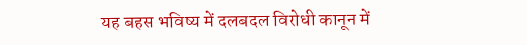यह बहस भविष्य में दलबदल विरोधी कानून में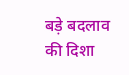बड़े बदलाव की दिशा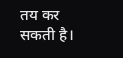तय कर सकती है।